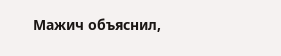Мажич объяснил,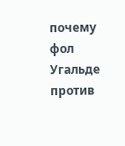почему фол Угальде против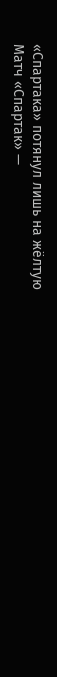«Спартака» потянул лишь на жёлтую
Матч «Спартак» —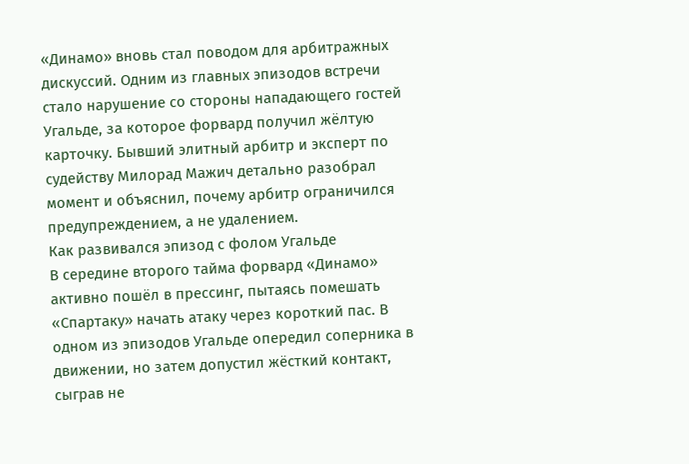«Динамо» вновь стал поводом для арбитражных дискуссий. Одним из главных эпизодов встречи стало нарушение со стороны нападающего гостей Угальде, за которое форвард получил жёлтую карточку. Бывший элитный арбитр и эксперт по судейству Милорад Мажич детально разобрал момент и объяснил, почему арбитр ограничился предупреждением, а не удалением.
Как развивался эпизод с фолом Угальде
В середине второго тайма форвард «Динамо» активно пошёл в прессинг, пытаясь помешать «Спартаку» начать атаку через короткий пас. В одном из эпизодов Угальде опередил соперника в движении, но затем допустил жёсткий контакт, сыграв не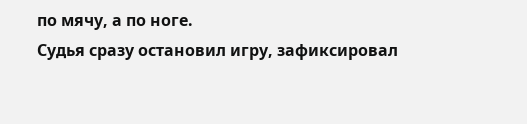по мячу, а по ноге.
Судья сразу остановил игру, зафиксировал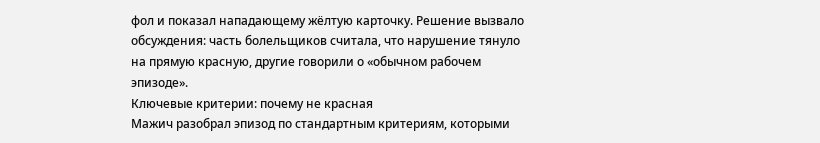фол и показал нападающему жёлтую карточку. Решение вызвало обсуждения: часть болельщиков считала, что нарушение тянуло на прямую красную, другие говорили о «обычном рабочем эпизоде».
Ключевые критерии: почему не красная
Мажич разобрал эпизод по стандартным критериям, которыми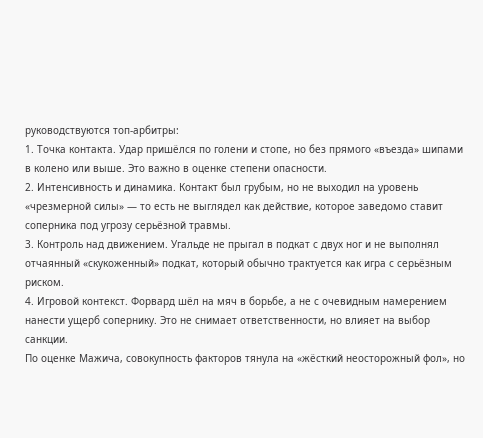руководствуются топ-арбитры:
1. Точка контакта. Удар пришёлся по голени и стопе, но без прямого «въезда» шипами в колено или выше. Это важно в оценке степени опасности.
2. Интенсивность и динамика. Контакт был грубым, но не выходил на уровень «чрезмерной силы» — то есть не выглядел как действие, которое заведомо ставит соперника под угрозу серьёзной травмы.
3. Контроль над движением. Угальде не прыгал в подкат с двух ног и не выполнял отчаянный «скукоженный» подкат, который обычно трактуется как игра с серьёзным риском.
4. Игровой контекст. Форвард шёл на мяч в борьбе, а не с очевидным намерением нанести ущерб сопернику. Это не снимает ответственности, но влияет на выбор санкции.
По оценке Мажича, совокупность факторов тянула на «жёсткий неосторожный фол», но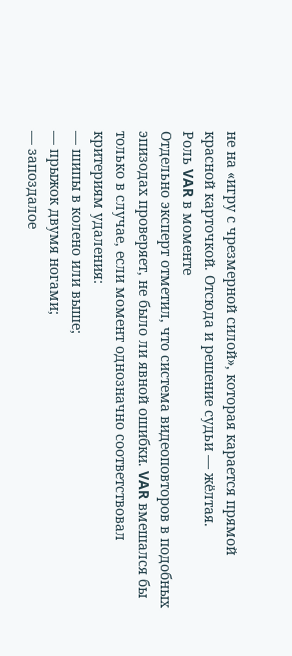не на «игру с чрезмерной силой», которая карается прямой красной карточкой. Отсюда и решение судьи — жёлтая.
Роль VAR в моменте
Отдельно эксперт отметил, что система видеоповторов в подобных эпизодах проверяет, не было ли явной ошибки. VAR вмешался бы только в случае, если момент однозначно соответствовал критериям удаления:
— шипы в колено или выше;
— прыжок двумя ногами;
— запоздалое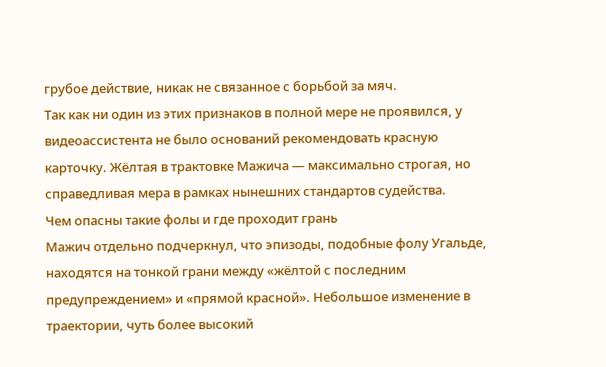грубое действие, никак не связанное с борьбой за мяч.
Так как ни один из этих признаков в полной мере не проявился, у видеоассистента не было оснований рекомендовать красную карточку. Жёлтая в трактовке Мажича — максимально строгая, но справедливая мера в рамках нынешних стандартов судейства.
Чем опасны такие фолы и где проходит грань
Мажич отдельно подчеркнул, что эпизоды, подобные фолу Угальде, находятся на тонкой грани между «жёлтой с последним предупреждением» и «прямой красной». Небольшое изменение в траектории, чуть более высокий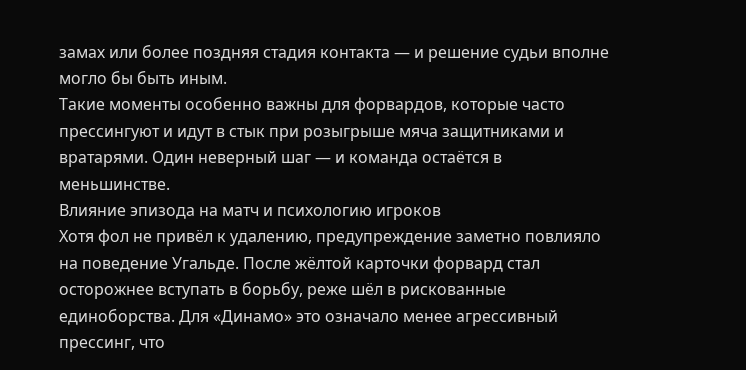замах или более поздняя стадия контакта — и решение судьи вполне могло бы быть иным.
Такие моменты особенно важны для форвардов, которые часто прессингуют и идут в стык при розыгрыше мяча защитниками и вратарями. Один неверный шаг — и команда остаётся в меньшинстве.
Влияние эпизода на матч и психологию игроков
Хотя фол не привёл к удалению, предупреждение заметно повлияло на поведение Угальде. После жёлтой карточки форвард стал осторожнее вступать в борьбу, реже шёл в рискованные единоборства. Для «Динамо» это означало менее агрессивный прессинг, что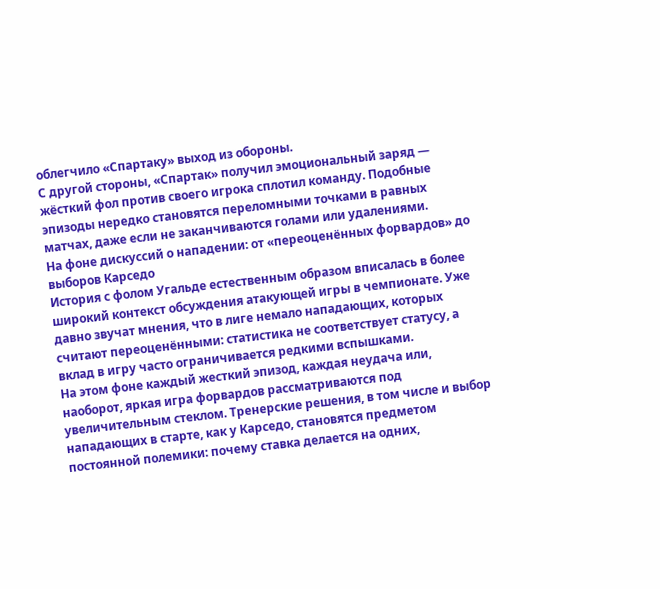облегчило «Спартаку» выход из обороны.
С другой стороны, «Спартак» получил эмоциональный заряд — жёсткий фол против своего игрока сплотил команду. Подобные эпизоды нередко становятся переломными точками в равных матчах, даже если не заканчиваются голами или удалениями.
На фоне дискуссий о нападении: от «переоценённых форвардов» до выборов Карседо
История с фолом Угальде естественным образом вписалась в более широкий контекст обсуждения атакующей игры в чемпионате. Уже давно звучат мнения, что в лиге немало нападающих, которых считают переоценёнными: статистика не соответствует статусу, а вклад в игру часто ограничивается редкими вспышками.
На этом фоне каждый жесткий эпизод, каждая неудача или, наоборот, яркая игра форвардов рассматриваются под увеличительным стеклом. Тренерские решения, в том числе и выбор нападающих в старте, как у Карседо, становятся предметом постоянной полемики: почему ставка делается на одних,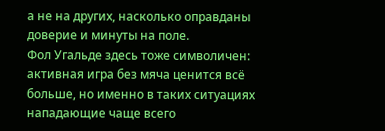а не на других, насколько оправданы доверие и минуты на поле.
Фол Угальде здесь тоже символичен: активная игра без мяча ценится всё больше, но именно в таких ситуациях нападающие чаще всего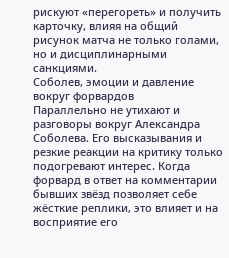рискуют «перегореть» и получить карточку, влияя на общий рисунок матча не только голами, но и дисциплинарными санкциями.
Соболев, эмоции и давление вокруг форвардов
Параллельно не утихают и разговоры вокруг Александра Соболева. Его высказывания и резкие реакции на критику только подогревают интерес. Когда форвард в ответ на комментарии бывших звёзд позволяет себе жёсткие реплики, это влияет и на восприятие его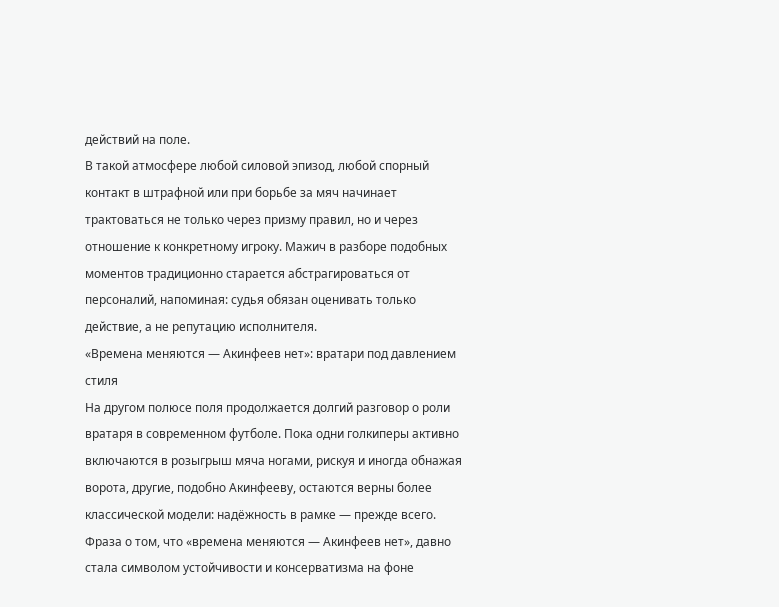действий на поле.
В такой атмосфере любой силовой эпизод, любой спорный контакт в штрафной или при борьбе за мяч начинает трактоваться не только через призму правил, но и через отношение к конкретному игроку. Мажич в разборе подобных моментов традиционно старается абстрагироваться от персоналий, напоминая: судья обязан оценивать только действие, а не репутацию исполнителя.
«Времена меняются — Акинфеев нет»: вратари под давлением стиля
На другом полюсе поля продолжается долгий разговор о роли вратаря в современном футболе. Пока одни голкиперы активно включаются в розыгрыш мяча ногами, рискуя и иногда обнажая ворота, другие, подобно Акинфееву, остаются верны более классической модели: надёжность в рамке — прежде всего.
Фраза о том, что «времена меняются — Акинфеев нет», давно стала символом устойчивости и консерватизма на фоне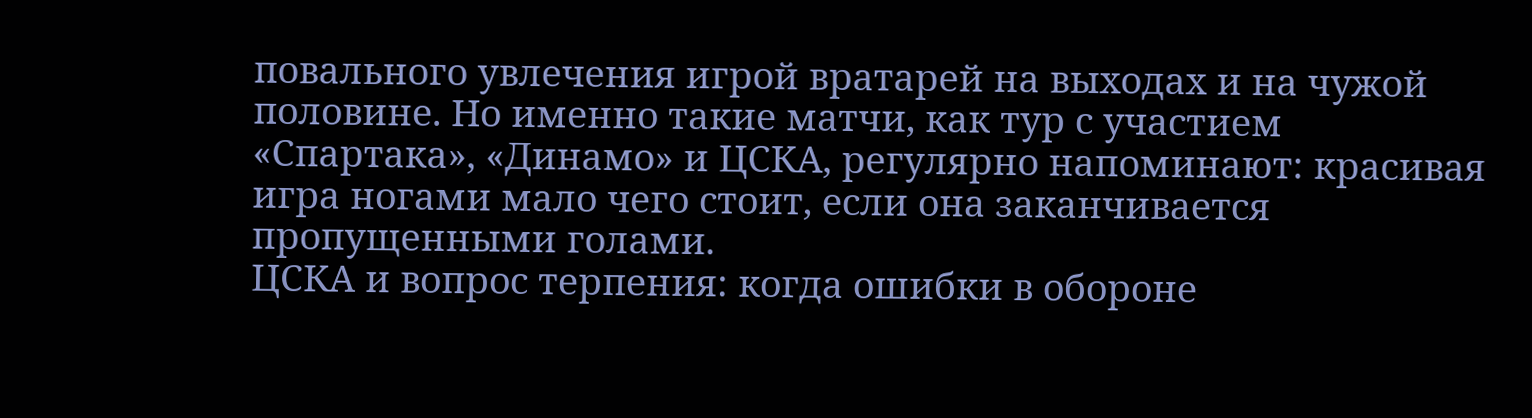повального увлечения игрой вратарей на выходах и на чужой половине. Но именно такие матчи, как тур с участием «Спартака», «Динамо» и ЦСКА, регулярно напоминают: красивая игра ногами мало чего стоит, если она заканчивается пропущенными голами.
ЦСКА и вопрос терпения: когда ошибки в обороне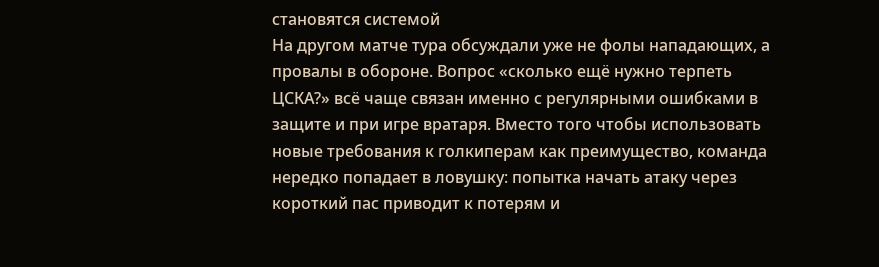становятся системой
На другом матче тура обсуждали уже не фолы нападающих, а провалы в обороне. Вопрос «сколько ещё нужно терпеть ЦСКА?» всё чаще связан именно с регулярными ошибками в защите и при игре вратаря. Вместо того чтобы использовать новые требования к голкиперам как преимущество, команда нередко попадает в ловушку: попытка начать атаку через короткий пас приводит к потерям и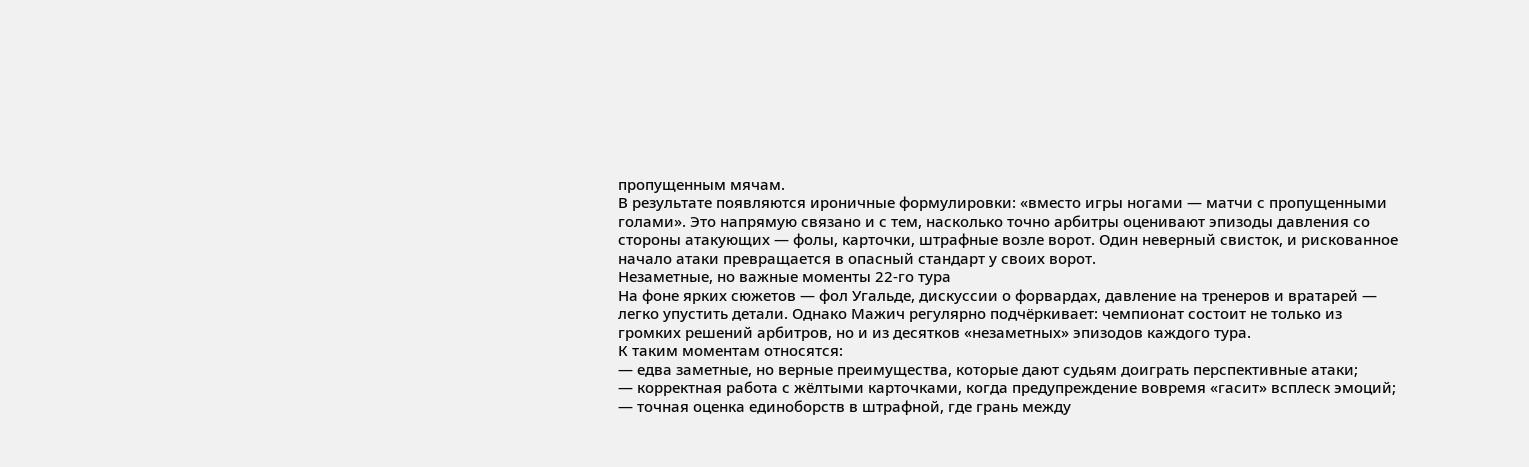пропущенным мячам.
В результате появляются ироничные формулировки: «вместо игры ногами — матчи с пропущенными голами». Это напрямую связано и с тем, насколько точно арбитры оценивают эпизоды давления со стороны атакующих — фолы, карточки, штрафные возле ворот. Один неверный свисток, и рискованное начало атаки превращается в опасный стандарт у своих ворот.
Незаметные, но важные моменты 22-го тура
На фоне ярких сюжетов — фол Угальде, дискуссии о форвардах, давление на тренеров и вратарей — легко упустить детали. Однако Мажич регулярно подчёркивает: чемпионат состоит не только из громких решений арбитров, но и из десятков «незаметных» эпизодов каждого тура.
К таким моментам относятся:
— едва заметные, но верные преимущества, которые дают судьям доиграть перспективные атаки;
— корректная работа с жёлтыми карточками, когда предупреждение вовремя «гасит» всплеск эмоций;
— точная оценка единоборств в штрафной, где грань между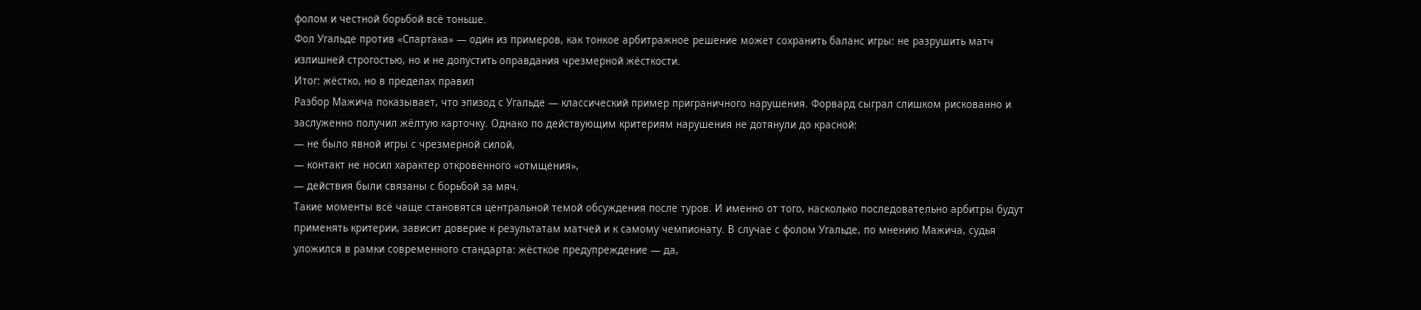фолом и честной борьбой всё тоньше.
Фол Угальде против «Спартака» — один из примеров, как тонкое арбитражное решение может сохранить баланс игры: не разрушить матч излишней строгостью, но и не допустить оправдания чрезмерной жёсткости.
Итог: жёстко, но в пределах правил
Разбор Мажича показывает, что эпизод с Угальде — классический пример приграничного нарушения. Форвард сыграл слишком рискованно и заслуженно получил жёлтую карточку. Однако по действующим критериям нарушения не дотянули до красной:
— не было явной игры с чрезмерной силой,
— контакт не носил характер откровенного «отмщения»,
— действия были связаны с борьбой за мяч.
Такие моменты всё чаще становятся центральной темой обсуждения после туров. И именно от того, насколько последовательно арбитры будут применять критерии, зависит доверие к результатам матчей и к самому чемпионату. В случае с фолом Угальде, по мнению Мажича, судья уложился в рамки современного стандарта: жёсткое предупреждение — да,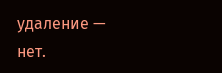удаление — нет.